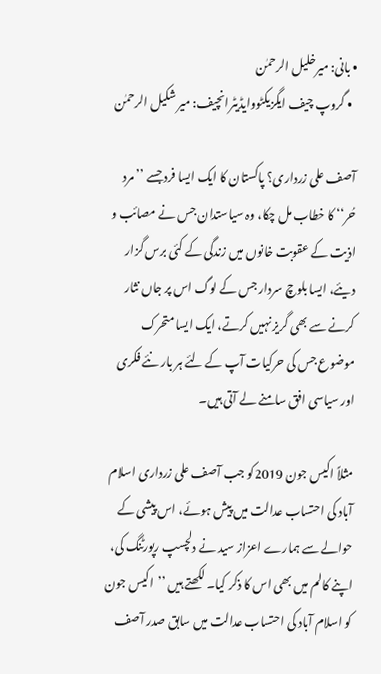• بانی: میرخلیل الرحمٰن
  • گروپ چیف ایگزیکٹووایڈیٹرانچیف: میر شکیل الرحمٰن

آصف علی زرداری؟ پاکستان کا ایک ایسا فرد جسے ’’مرد حُر‘‘ کا خطاب مل چکا، وہ سیاستدان جس نے مصائب و اذیت کے عقوبت خانوں میں زندگی کے کئی برس گزار دیئے، ایسا بلوچ سردار جس کے لوگ اس پر جاں نثار کرنے سے بھی گریز نہیں کرتے، ایک ایسا متحرک موضوع جس کی حرکیات آپ کے لئے ہر بار نئے فکری اور سیاسی افق سامنے لے آتی ہیں۔

مثلاً اکیس جون 2019کو جب آصف علی زرداری اسلام آباد کی احتساب عدالت میں پیش ہوئے، اس پیشی کے حوالے سے ہمارے اعزاز سید نے دلچسپ رپورٹنگ کی، اپنے کالم میں بھی اس کا ذکر کیا۔ لکھتے ہیں ’’اکیس جون کو اسلام آباد کی احتساب عدالت میں سابق صدر آصف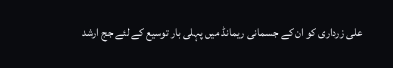علی زرداری کو ان کے جسمانی ریمانڈ میں پہلی بار توسیع کے لئے جج ارشد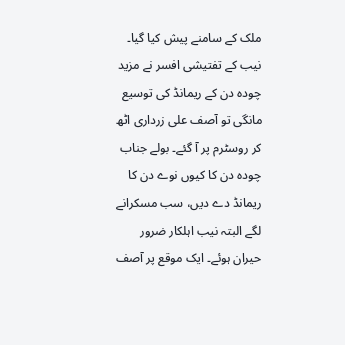ملک کے سامنے پیش کیا گیا۔ نیب کے تفتیشی افسر نے مزید چودہ دن کے ریمانڈ کی توسیع مانگی تو آصف علی زرداری اٹھ کر روسٹرم پر آ گئے۔ بولے جناب چودہ دن کا کیوں نوے دن کا ریمانڈ دے دیں، سب مسکرانے لگے البتہ نیب اہلکار ضرور حیران ہوئے۔ ایک موقع پر آصف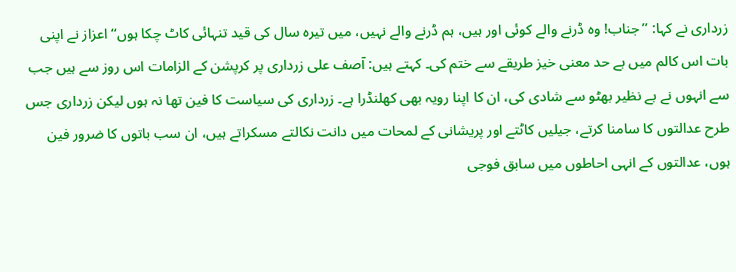زرداری نے کہا: ’’جناب! وہ ڈرنے والے کوئی اور ہیں، ہم ڈرنے والے نہیں، میں تیرہ سال کی قید تنہائی کاٹ چکا ہوں‘‘ اعزاز نے اپنی بات اس کالم میں بے حد معنی خیز طریقے سے ختم کی۔ کہتے ہیں: آصف علی زرداری پر کرپشن کے الزامات اس روز سے ہیں جب سے انہوں نے بے نظیر بھٹو سے شادی کی، ان کا اپنا رویہ بھی کھلنڈرا ہے۔ زرداری کی سیاست کا فین تھا نہ ہوں لیکن زرداری جس طرح عدالتوں کا سامنا کرتے، جیلیں کاٹتے اور پریشانی کے لمحات میں دانت نکالتے مسکراتے ہیں، ان سب باتوں کا ضرور فین ہوں، عدالتوں کے انہی احاطوں میں سابق فوجی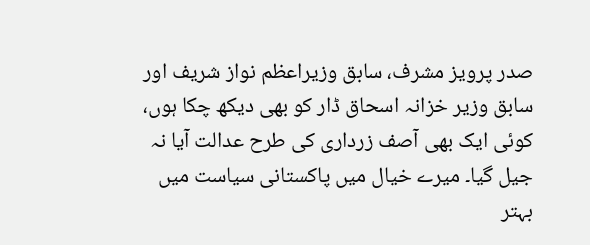صدر پرویز مشرف، سابق وزیراعظم نواز شریف اور سابق وزیر خزانہ اسحاق ڈار کو بھی دیکھ چکا ہوں، کوئی ایک بھی آصف زرداری کی طرح عدالت آیا نہ جیل گیا۔ میرے خیال میں پاکستانی سیاست میں بہتر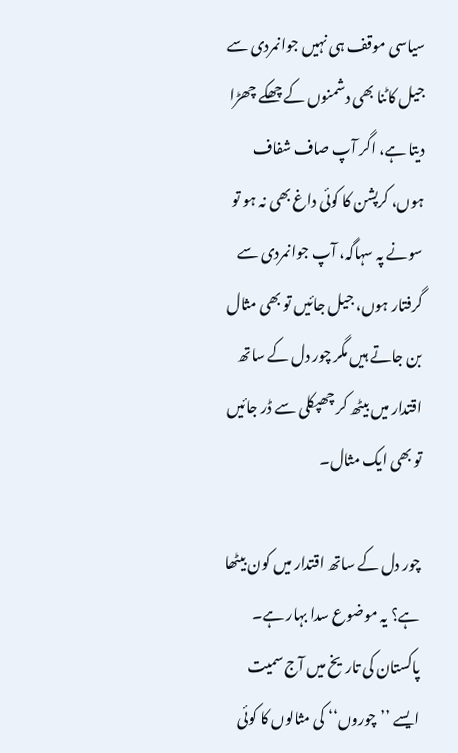سیاسی موقف ہی نہیں جوانمردی سے جیل کاٹنا بھی دشمنوں کے چھکے چھڑا دیتا ہے، اگر آپ صاف شفاف ہوں، کرپشن کا کوئی داغ بھی نہ ہو تو سونے پہ سہاگہ، آپ جوانمردی سے گرفتار ہوں، جیل جائیں تو بھی مثال بن جاتے ہیں مگر چور دل کے ساتھ اقتدار میں بیٹھ کر چھپکلی سے ڈر جائیں تو بھی ایک مثال۔

چور دل کے ساتھ اقتدار میں کون بیٹھا ہے؟ یہ موضوع سدا بہار ہے۔ پاکستان کی تاریخ میں آج سمیت ایسے ’’چوروں‘‘ کی مثالوں کا کوئی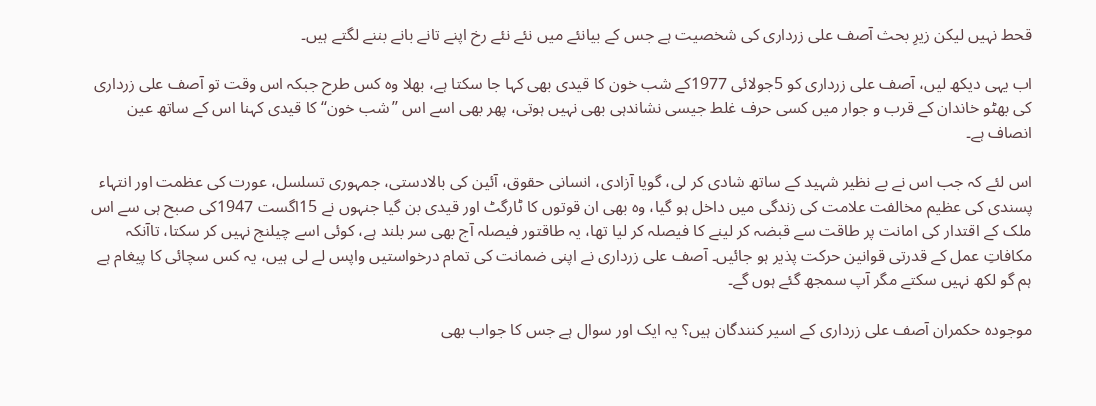قحط نہیں لیکن زیرِ بحث آصف علی زرداری کی شخصیت ہے جس کے بیانئے میں نئے نئے رخ اپنے تانے بانے بننے لگتے ہیں۔

اب یہی دیکھ لیں، آصف علی زرداری کو 5جولائی 1977کے شب خون کا قیدی بھی کہا جا سکتا ہے، بھلا وہ کس طرح جبکہ اس وقت تو آصف علی زرداری کی بھٹو خاندان کے قرب و جوار میں کسی حرف غلط جیسی نشاندہی بھی نہیں ہوتی، پھر بھی اسے اس ’’شب خون‘‘ کا قیدی کہنا اس کے ساتھ عین انصاف ہے۔

اس لئے کہ جب اس نے بے نظیر شہید کے ساتھ شادی کر لی، گویا آزادی، انسانی حقوق، آئین کی بالادستی، جمہوری تسلسل، عورت کی عظمت اور انتہاء پسندی کی عظیم مخالفت علامت کی زندگی میں داخل ہو گیا، وہ بھی ان قوتوں کا ٹارگٹ اور قیدی بن گیا جنہوں نے 15اگست 1947کی صبح ہی سے اس ملک کے اقتدار کی امانت پر طاقت سے قبضہ کر لینے کا فیصلہ کر لیا تھا، یہ طاقتور فیصلہ آج بھی سر بلند ہے، کوئی اسے چیلنج نہیں کر سکتا، تاآنکہ مکافاتِ عمل کے قدرتی قوانین حرکت پذیر ہو جائیں۔ آصف علی زرداری نے اپنی ضمانت کی تمام درخواستیں واپس لے لی ہیں، یہ کس سچائی کا پیغام ہے ہم گو لکھ نہیں سکتے مگر آپ سمجھ گئے ہوں گے۔

موجودہ حکمران آصف علی زرداری کے اسیر کنندگان ہیں؟ یہ ایک اور سوال ہے جس کا جواب بھی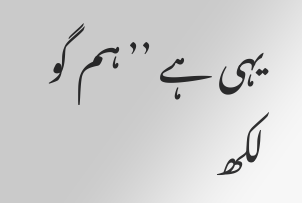یہی ہے ’’ہم گو لکھ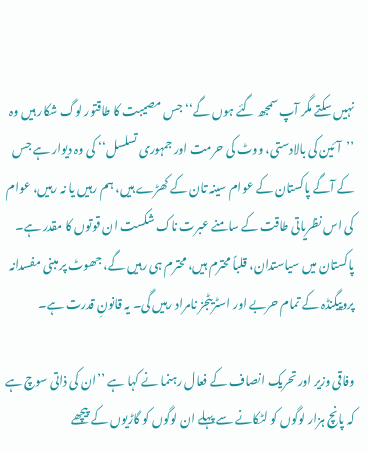نہیں سکتے مگر آپ سمجھ گئے ہوں گے‘‘ جس مصیبت کا طاقتور لوگ شکار ہیں وہ ’’آئین کی بالادستی، ووٹ کی حرمت اور جمہوری تسلسل‘‘ کی وہ دیوار ہے جس کے آگے پاکستان کے عوام سینہ تان کے کھڑے ہیں، ہم رہیں یا نہ رہیں، عوام کی اس نظریاتی طاقت کے سامنے عبرت ناک شکست ان قوتوں کا مقدر ہے۔ پاکستان میں سیاستدان، قلباً محترم ہیں، محترم ہی رہیں گے، جھوٹ پر مبنی مفسدانہ پروپیگنڈہ کے تمام حربے اور اسٹریٹجز نامراد رہیں گی۔ یہ قانونِ قدرت ہے۔

وفاقی وزیر اور تحریک انصاف کے فعال رہنما نے کہا ہے ’’ان کی ذاتی سوچ ہے کہ پانچ ہزار لوگوں کو لٹکانے سے پہلے ان لوگوں کو گاڑیوں کے پیچھے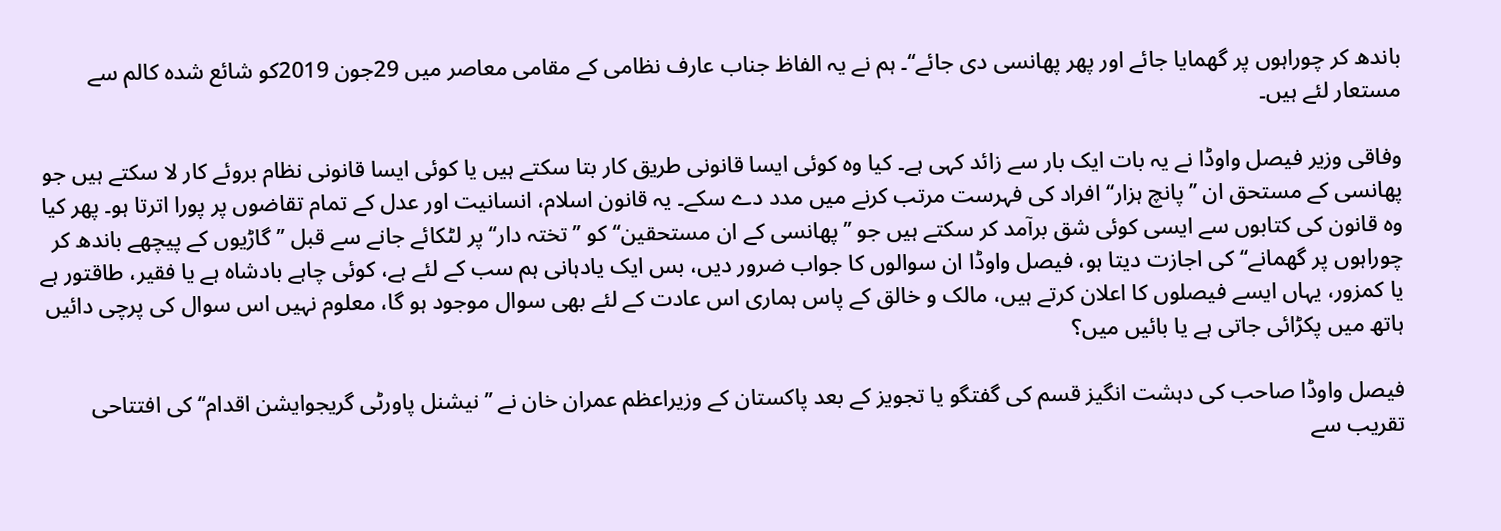باندھ کر چوراہوں پر گھمایا جائے اور پھر پھانسی دی جائے‘‘۔ ہم نے یہ الفاظ جناب عارف نظامی کے مقامی معاصر میں 29جون 2019کو شائع شدہ کالم سے مستعار لئے ہیں۔

وفاقی وزیر فیصل واوڈا نے یہ بات ایک بار سے زائد کہی ہے۔ کیا وہ کوئی ایسا قانونی طریق کار بتا سکتے ہیں یا کوئی ایسا قانونی نظام بروئے کار لا سکتے ہیں جو پھانسی کے مستحق ان ’’پانچ ہزار‘‘ افراد کی فہرست مرتب کرنے میں مدد دے سکے۔ یہ قانون اسلام، انسانیت اور عدل کے تمام تقاضوں پر پورا اترتا ہو۔ پھر کیا وہ قانون کی کتابوں سے ایسی کوئی شق برآمد کر سکتے ہیں جو ’’پھانسی کے ان مستحقین‘‘ کو ’’تختہ دار‘‘ پر لٹکائے جانے سے قبل ’’گاڑیوں کے پیچھے باندھ کر چوراہوں پر گھمانے‘‘ کی اجازت دیتا ہو، فیصل واوڈا ان سوالوں کا جواب ضرور دیں، بس ایک یادہانی ہم سب کے لئے ہے، کوئی چاہے بادشاہ ہے یا فقیر، طاقتور ہے یا کمزور، یہاں ایسے فیصلوں کا اعلان کرتے ہیں، مالک و خالق کے پاس ہماری اس عادت کے لئے بھی سوال موجود ہو گا، معلوم نہیں اس سوال کی پرچی دائیں ہاتھ میں پکڑائی جاتی ہے یا بائیں میں؟

فیصل واوڈا صاحب کی دہشت انگیز قسم کی گفتگو یا تجویز کے بعد پاکستان کے وزیراعظم عمران خان نے ’’نیشنل پاورٹی گریجوایشن اقدام‘‘ کی افتتاحی تقریب سے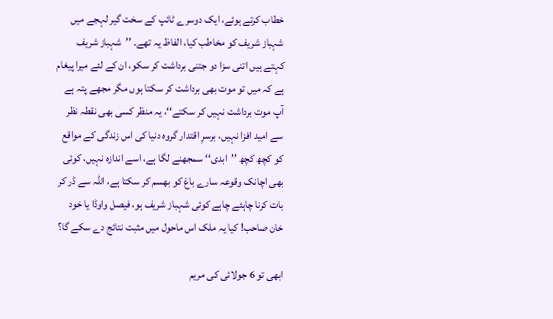خطاب کرتے ہوئے، ایک دوسرے ٹائپ کے سخت گیر لہجے میں شہباز شریف کو مخاطب کیا، الفاظ یہ تھے۔ ’’شہباز شریف کہتے ہیں اتنی سزا دو جتنی برداشت کر سکو، ان کے لئے میرا پیغام ہے کہ میں تو موت بھی برداشت کر سکتا ہوں مگر مجھے پتہ ہے آپ موت برداشت نہیں کر سکتے‘‘، یہ منظر کسی بھی نقطہ نظر سے امید افزا نہیں، برسرِ اقتدار گروہ دنیا کی اس زندگی کے مواقع کو کچھ کچھ ’’ابدی‘‘ سمجھنے لگا ہے، اسے اندازہ نہیں، کوئی بھی اچانک وقوعہ سارے باغ کو بھسم کر سکتا ہے، اللہ سے ڈر کر بات کرنا چاہئے چاہے کوئی شہباز شریف ہو، فیصل واوڈا یا خود خان صاحب! کیا یہ ملک اس ماحول میں مثبت نتائج دے سکے گا؟

ابھی تو 6 جولائی کی مریم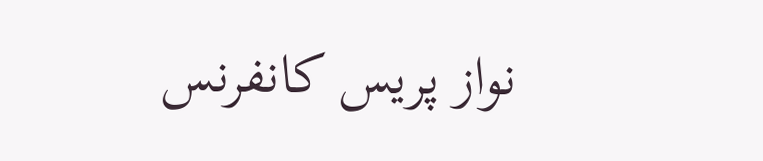نواز پریس کانفرنس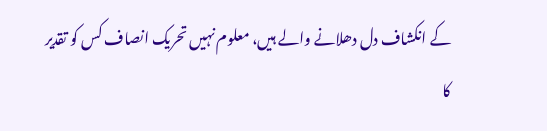کے انکشاف دل دھلانے والے ہیں، معلوم نہیں تحریک انصاف کس کو تقدیر کا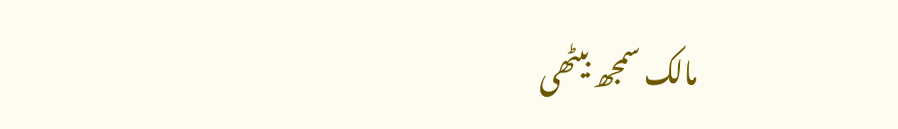مالک سمجھ بیٹھی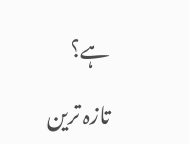ہے؟

تازہ ترین